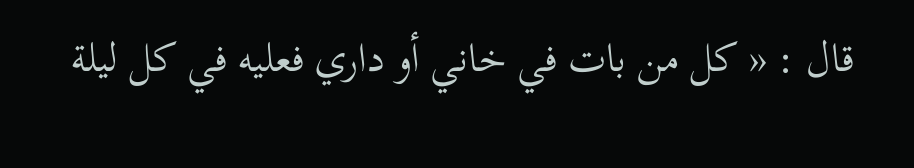قال : « كل من بات في خاني أو داري فعليه في كل ليلة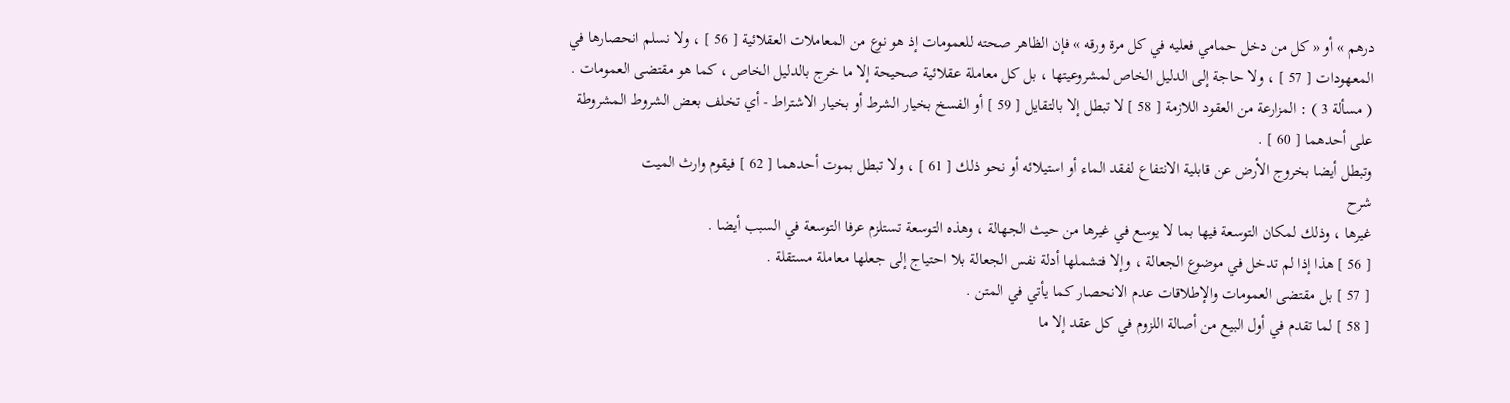درهم » أو « كل من دخل حمامي فعليه في كل مرة ورقه » فإن الظاهر صحته للعمومات إذ هو نوع من المعاملات العقلائية [ 56 ] ، ولا نسلم انحصارها في المعهودات [ 57 ] ، ولا حاجة إلى الدليل الخاص لمشروعيتها ، بل كل معاملة عقلائية صحيحة إلا ما خرج بالدليل الخاص ، كما هو مقتضى العمومات .
( مسألة 3 ) : المزارعة من العقود اللازمة [ 58 ] لا تبطل إلا بالتقايل [ 59 ] أو الفسخ بخيار الشرط أو بخيار الاشتراط - أي تخلف بعض الشروط المشروطة على أحدهما [ 60 ] .
وتبطل أيضا بخروج الأرض عن قابلية الانتفاع لفقد الماء أو استيلائه أو نحو ذلك [ 61 ] ، ولا تبطل بموت أحدهما [ 62 ] فيقوم وارث الميت
شرح
غيرها ، وذلك لمكان التوسعة فيها بما لا يوسع في غيرها من حيث الجهالة ، وهذه التوسعة تستلزم عرفا التوسعة في السبب أيضا .
[ 56 ] هذا إذا لم تدخل في موضوع الجعالة ، وإلا فتشملها أدلة نفس الجعالة بلا احتياج إلى جعلها معاملة مستقلة .
[ 57 ] بل مقتضى العمومات والإطلاقات عدم الانحصار كما يأتي في المتن .
[ 58 ] لما تقدم في أول البيع من أصالة اللزوم في كل عقد إلا ما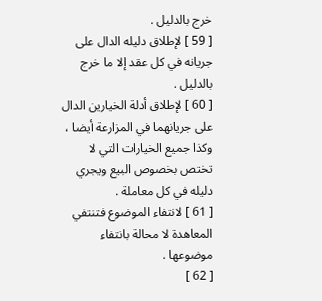خرج بالدليل .
[ 59 ] لإطلاق دليله الدال على جريانه في كل عقد إلا ما خرج بالدليل .
[ 60 ] لإطلاق أدلة الخيارين الدال على جريانهما في المزارعة أيضا ، وكذا جميع الخيارات التي لا تختص بخصوص البيع ويجري دليله في كل معاملة .
[ 61 ] لانتفاء الموضوع فتنتفي المعاهدة لا محالة بانتفاء موضوعها .
[ 62 ]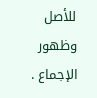للأصل وظهور الإجماع .